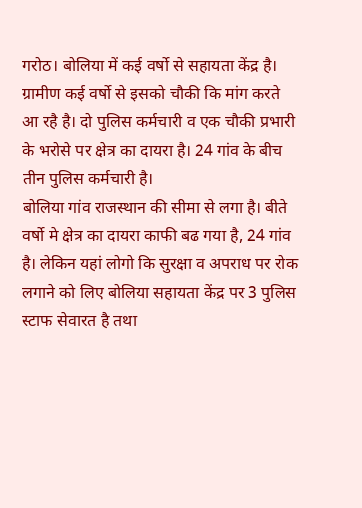गरोठ। बोलिया में कई वर्षो से सहायता केंद्र है। ग्रामीण कई वर्षो से इसको चौकी कि मांग करते आ रहै है। दो पुलिस कर्मचारी व एक चौकी प्रभारी के भरोसे पर क्षेत्र का दायरा है। 24 गांव के बीच तीन पुलिस कर्मचारी है।
बोलिया गांव राजस्थान की सीमा से लगा है। बीते वर्षो मे क्षेत्र का दायरा काफी बढ गया है, 24 गांव है। लेकिन यहां लोगो कि सुरक्षा व अपराध पर रोक लगाने को लिए बोलिया सहायता केंद्र पर 3 पुलिस स्टाफ सेवारत है तथा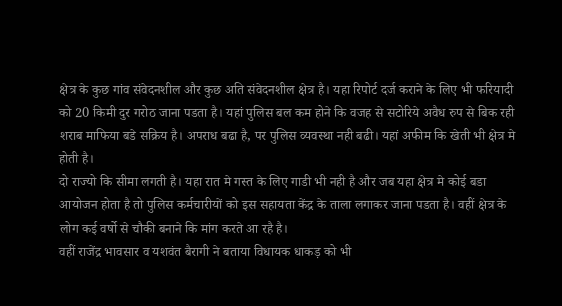क्षेत्र के कुछ गांव संवेदनशील और कुछ अति संवेदनशील क्षेत्र है। यहा रिपोर्ट दर्ज कराने के लिए भी फरियादी को 20 किमी दुर गरोठ जाना पडता है। यहां पुलिस बल कम होने कि वजह से सटोरिये अवैध रुप से बिक रही शराब माफिया बडे सक्रिय है। अपराध बढा है, पर पुलिस व्यवस्था नही बढी। यहां अफीम कि खेती भी क्षेत्र मे होती है।
दो राज्यो कि सीमा लगती है। यहा रात मे गस्त के लिए गाडी भी नही है और जब यहा क्षेत्र मे कोई बडा आयोजन होता है तो पुलिस कर्मचारीयों को इस सहायता केंद्र के ताला लगाकर जाना पडता है। वहीं क्षेत्र के लोग कई वर्षो से चौकी बनाने कि मांग करते आ रहै है।
वहीं राजेंद्र भावसार व यशवंत बैरागी ने बताया विधायक धाकड़ को भी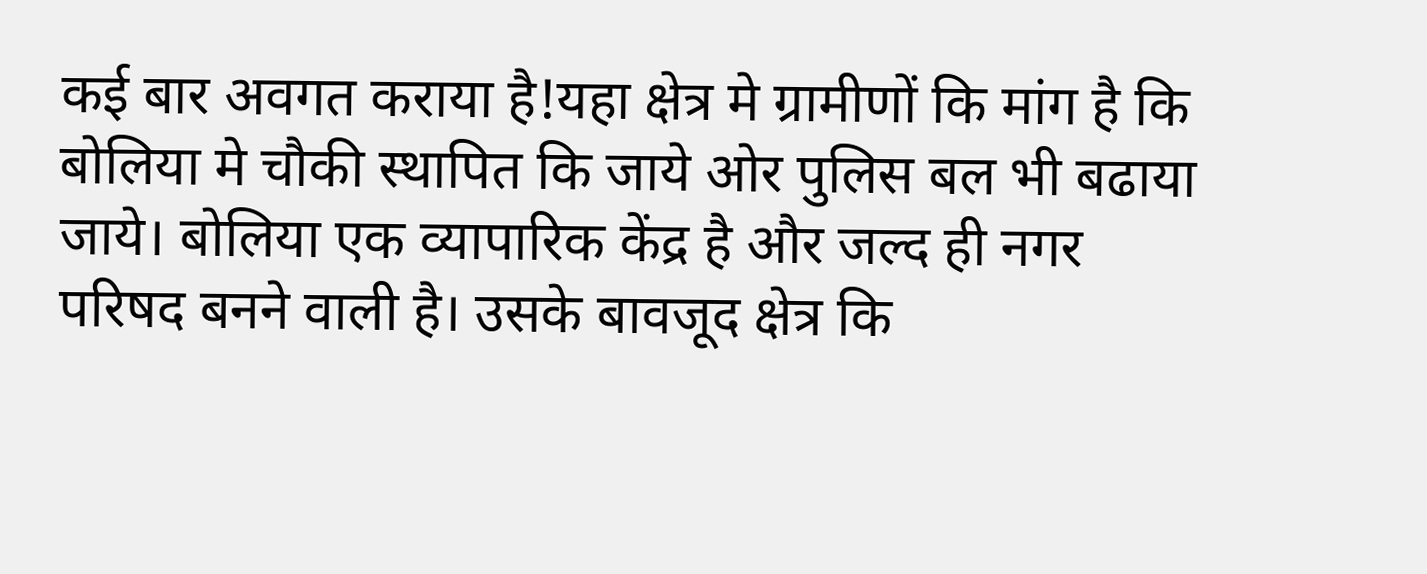कई बार अवगत कराया है!यहा क्षेत्र मे ग्रामीणों कि मांग है कि बोलिया मे चौकी स्थापित कि जाये ओर पुलिस बल भी बढाया जाये। बोलिया एक व्यापारिक केंद्र है और जल्द ही नगर परिषद बनने वाली है। उसके बावजूद क्षेत्र कि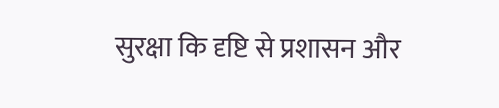सुरक्षा कि दृष्टि से प्रशासन और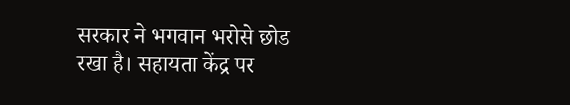सरकार ने भगवान भरोसे छोड रखा है। सहायता केंद्र पर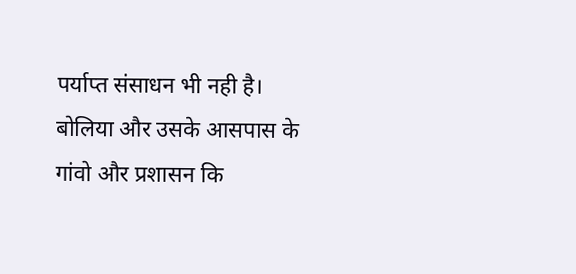पर्याप्त संसाधन भी नही है। बोलिया और उसके आसपास के गांवो और प्रशासन कि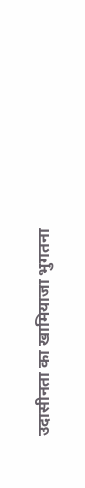उदासीनता का खामियाजा भुगतना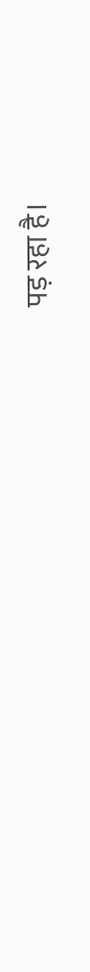पड़ रहा है।